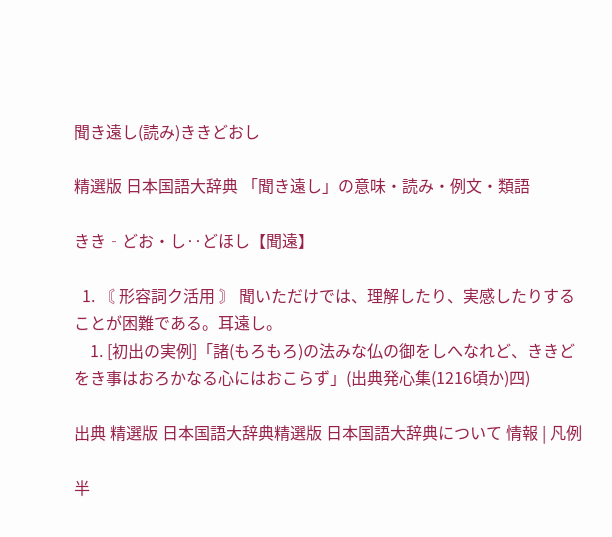聞き遠し(読み)ききどおし

精選版 日本国語大辞典 「聞き遠し」の意味・読み・例文・類語

きき‐どお・し‥どほし【聞遠】

  1. 〘 形容詞ク活用 〙 聞いただけでは、理解したり、実感したりすることが困難である。耳遠し。
    1. [初出の実例]「諸(もろもろ)の法みな仏の御をしへなれど、ききどをき事はおろかなる心にはおこらず」(出典発心集(1216頃か)四)

出典 精選版 日本国語大辞典精選版 日本国語大辞典について 情報 | 凡例

半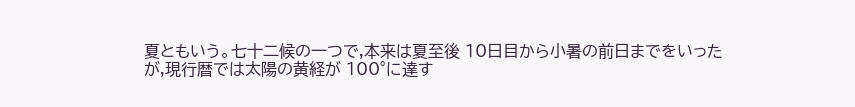夏ともいう。七十二候の一つで,本来は夏至後 10日目から小暑の前日までをいったが,現行暦では太陽の黄経が 100°に達す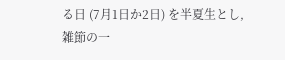る日 (7月1日か2日) を半夏生とし,雑節の一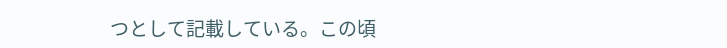つとして記載している。この頃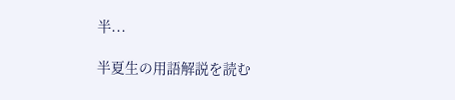半...

半夏生の用語解説を読む